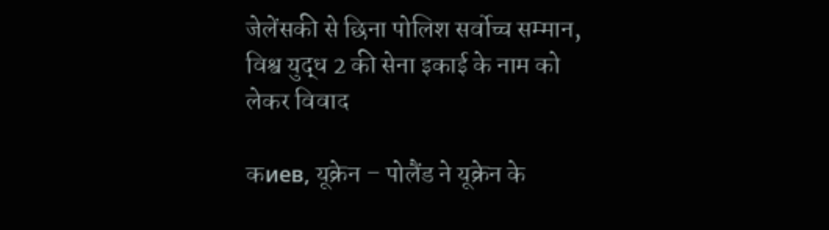जेलेंसकी से छिना पोलिश सर्वोच्च सम्मान, विश्व युद्ध 2 की सेना इकाई के नाम को लेकर विवाद

कиев, यूक्रेन – पोलैंड ने यूक्रेन के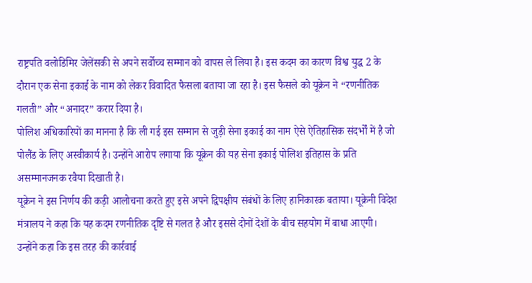राष्ट्रपति वलोडिमिर जेलेंसकी से अपने सर्वोच्च सम्मान को वापस ले लिया है। इस कदम का कारण विश्व युद्ध 2 के दौरान एक सेना इकाई के नाम को लेकर विवादित फैसला बताया जा रहा है। इस फैसले को यूक्रेन ने “रणनीतिक गलती” और “अनादर” करार दिया है।
पोलिश अधिकारियों का मानना है कि ली गई इस सम्मान से जुड़ी सेना इकाई का नाम ऐसे ऐतिहासिक संदर्भों में है जो पोलैंड के लिए अस्वीकार्य है। उन्होंने आरोप लगाया कि यूक्रेन की यह सेना इकाई पोलिश इतिहास के प्रति असम्मानजनक रवैया दिखाती है।
यूक्रेन ने इस निर्णय की कड़ी आलोचना करते हुए इसे अपने द्विपक्षीय संबंधों के लिए हानिकारक बताया। यूक्रेनी विदेश मंत्रालय ने कहा कि यह कदम रणनीतिक दृष्टि से गलत है और इससे दोनों देशों के बीच सहयोग में बाधा आएगी। उन्होंने कहा कि इस तरह की कार्रवाई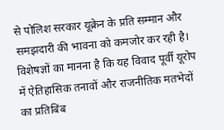से पोलिश सरकार यूक्रेन के प्रति सम्मान और समझदारी की भावना को कमजोर कर रही है।
विशेषज्ञों का मानना है कि यह विवाद पूर्वी यूरोप में ऐतिहासिक तनावों और राजनीतिक मतभेदों का प्रतिबिंब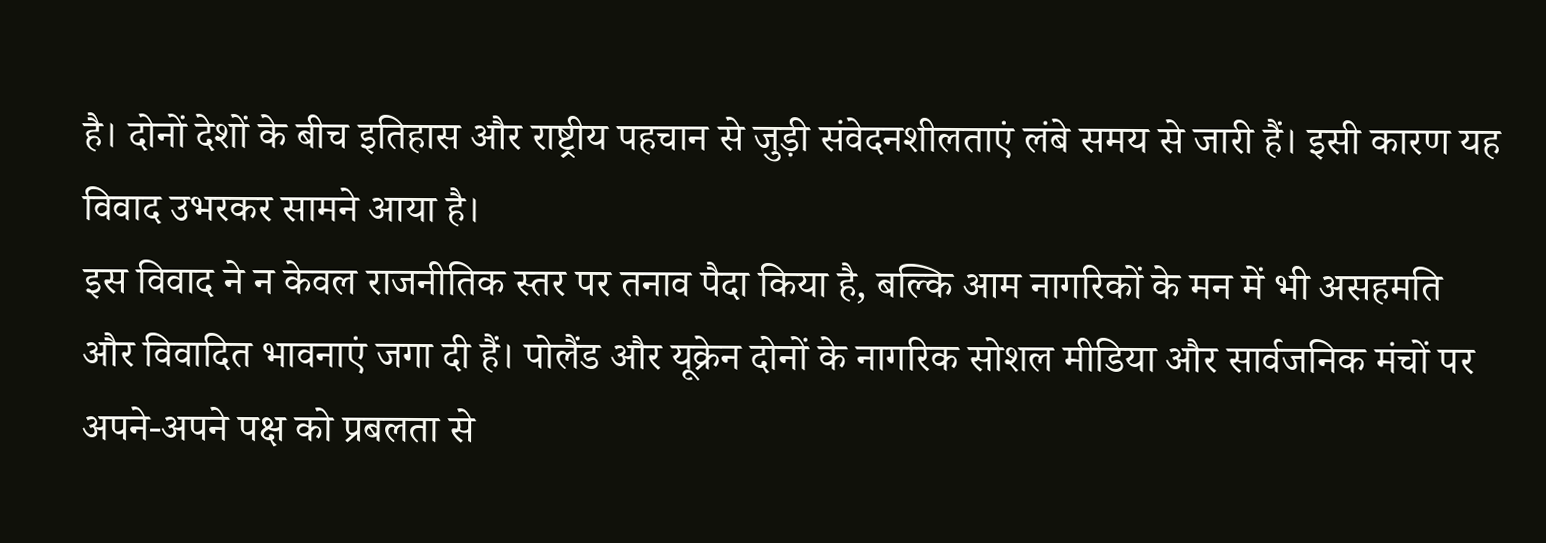है। दोनों देशों के बीच इतिहास और राष्ट्रीय पहचान से जुड़ी संवेदनशीलताएं लंबे समय से जारी हैं। इसी कारण यह विवाद उभरकर सामने आया है।
इस विवाद ने न केवल राजनीतिक स्तर पर तनाव पैदा किया है, बल्कि आम नागरिकों के मन में भी असहमति और विवादित भावनाएं जगा दी हैं। पोलैंड और यूक्रेन दोनों के नागरिक सोशल मीडिया और सार्वजनिक मंचों पर अपने-अपने पक्ष को प्रबलता से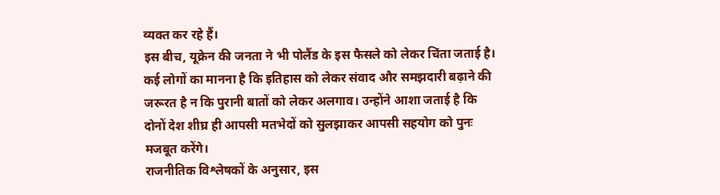व्यक्त कर रहे हैं।
इस बीच, यूक्रेन की जनता ने भी पोलैंड के इस फैसले को लेकर चिंता जताई है। कई लोगों का मानना है कि इतिहास को लेकर संवाद और समझदारी बढ़ाने की जरूरत है न कि पुरानी बातों को लेकर अलगाव। उन्होंने आशा जताई है कि दोनों देश शीघ्र ही आपसी मतभेदों को सुलझाकर आपसी सहयोग को पुनः मजबूत करेंगे।
राजनीतिक विश्लेषकों के अनुसार, इस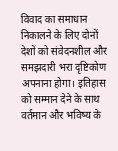विवाद का समाधान निकालने के लिए दोनों देशों को संवेदनशील और समझदारी भरा दृष्टिकोण अपनाना होगा। इतिहास को सम्मान देने के साथ वर्तमान और भविष्य के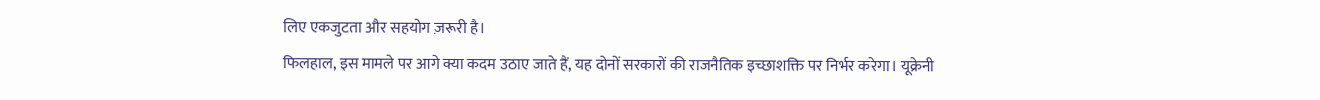लिए एकजुटता और सहयोग ज़रूरी है।
फिलहाल, इस मामले पर आगे क्या कदम उठाए जाते हैं, यह दोनों सरकारों की राजनैतिक इच्छाशक्ति पर निर्भर करेगा। यूक्रेनी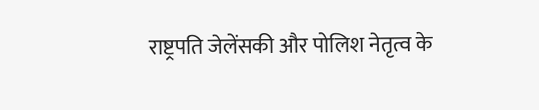राष्ट्रपति जेलेंसकी और पोलिश नेतृत्व के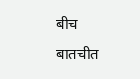बीच बातचीत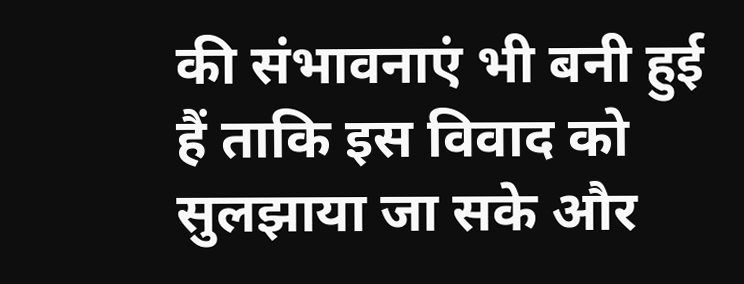की संभावनाएं भी बनी हुई हैं ताकि इस विवाद को सुलझाया जा सके और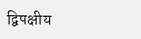द्विपक्षीय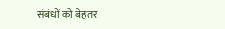संबंधों को बेहतर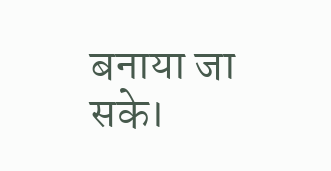बनाया जा सके।